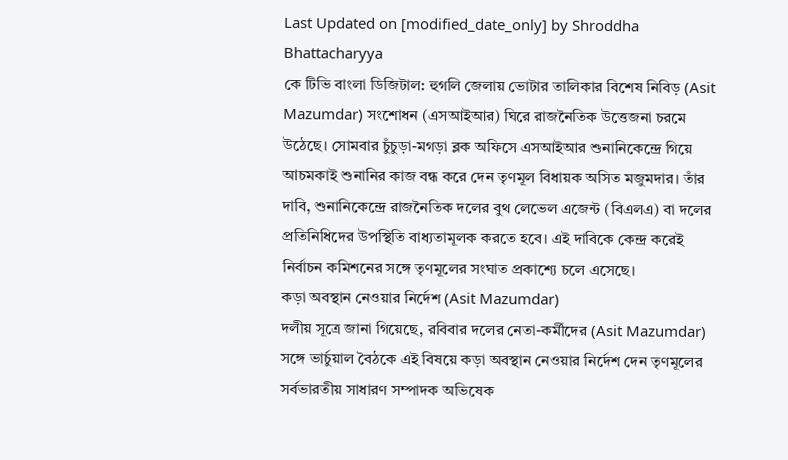Last Updated on [modified_date_only] by Shroddha Bhattacharyya
কে টিভি বাংলা ডিজিটাল: হুগলি জেলায় ভোটার তালিকার বিশেষ নিবিড় (Asit Mazumdar) সংশোধন (এসআইআর) ঘিরে রাজনৈতিক উত্তেজনা চরমে উঠেছে। সোমবার চুঁচুড়া-মগড়া ব্লক অফিসে এসআইআর শুনানিকেন্দ্রে গিয়ে আচমকাই শুনানির কাজ বন্ধ করে দেন তৃণমূল বিধায়ক অসিত মজুমদার। তাঁর দাবি, শুনানিকেন্দ্রে রাজনৈতিক দলের বুথ লেভেল এজেন্ট (বিএলএ) বা দলের প্রতিনিধিদের উপস্থিতি বাধ্যতামূলক করতে হবে। এই দাবিকে কেন্দ্র করেই নির্বাচন কমিশনের সঙ্গে তৃণমূলের সংঘাত প্রকাশ্যে চলে এসেছে।
কড়া অবস্থান নেওয়ার নির্দেশ (Asit Mazumdar)
দলীয় সূত্রে জানা গিয়েছে, রবিবার দলের নেতা-কর্মীদের (Asit Mazumdar) সঙ্গে ভার্চুয়াল বৈঠকে এই বিষয়ে কড়া অবস্থান নেওয়ার নির্দেশ দেন তৃণমূলের সর্বভারতীয় সাধারণ সম্পাদক অভিষেক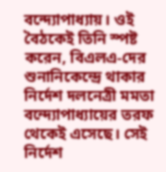বন্দ্যোপাধ্যায়। ওই বৈঠকেই তিনি স্পষ্ট করেন, বিএলএ-দের শুনানিকেন্দ্রে থাকার নির্দেশ দলনেত্রী মমতা বন্দ্যোপাধ্যায়ের তরফ থেকেই এসেছে। সেই নির্দেশ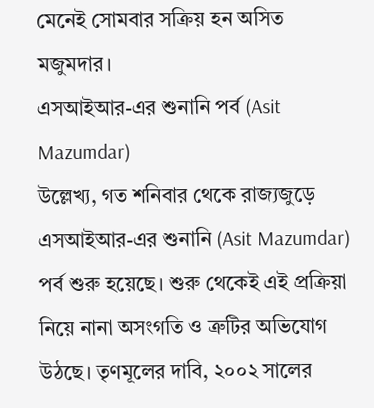মেনেই সোমবার সক্রিয় হন অসিত মজুমদার।
এসআইআর-এর শুনানি পর্ব (Asit Mazumdar)
উল্লেখ্য, গত শনিবার থেকে রাজ্যজুড়ে এসআইআর-এর শুনানি (Asit Mazumdar) পর্ব শুরু হয়েছে। শুরু থেকেই এই প্রক্রিয়া নিয়ে নানা অসংগতি ও ত্রুটির অভিযোগ উঠছে। তৃণমূলের দাবি, ২০০২ সালের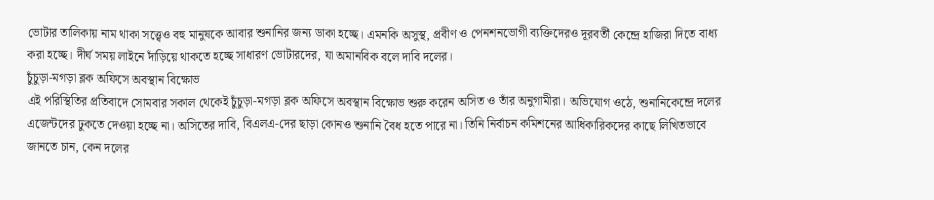ভোটার তালিকায় নাম থাকা সত্ত্বেও বহু মানুষকে আবার শুনানির জন্য ডাকা হচ্ছে। এমনকি অসুস্থ, প্রবীণ ও পেনশনভোগী ব্যক্তিদেরও দূরবর্তী কেন্দ্রে হাজিরা দিতে বাধ্য করা হচ্ছে। দীর্ঘ সময় লাইনে দাঁড়িয়ে থাকতে হচ্ছে সাধারণ ভোটারদের, যা অমানবিক বলে দাবি দলের।
চুঁচুড়া-মগড়া ব্লক অফিসে অবস্থান বিক্ষোভ
এই পরিস্থিতির প্রতিবাদে সোমবার সকাল থেকেই চুঁচুড়া-মগড়া ব্লক অফিসে অবস্থান বিক্ষোভ শুরু করেন অসিত ও তাঁর অনুগামীরা। অভিযোগ ওঠে, শুনানিকেন্দ্রে দলের এজেন্টদের ঢুকতে দেওয়া হচ্ছে না। অসিতের দাবি, বিএলএ-দের ছাড়া কোনও শুনানি বৈধ হতে পারে না। তিনি নির্বাচন কমিশনের আধিকারিকদের কাছে লিখিতভাবে জানতে চান, কেন দলের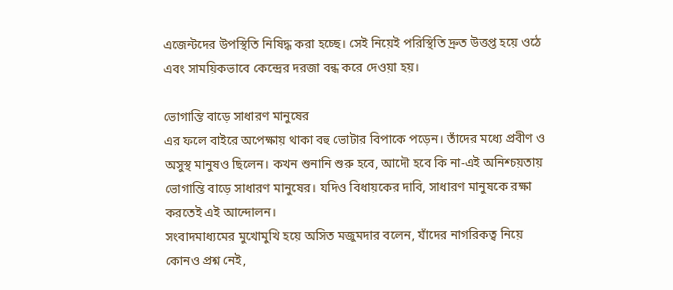এজেন্টদের উপস্থিতি নিষিদ্ধ করা হচ্ছে। সেই নিয়েই পরিস্থিতি দ্রুত উত্তপ্ত হয়ে ওঠে এবং সাময়িকভাবে কেন্দ্রের দরজা বন্ধ করে দেওয়া হয়।

ভোগান্তি বাড়ে সাধারণ মানুষের
এর ফলে বাইরে অপেক্ষায় থাকা বহু ভোটার বিপাকে পড়েন। তাঁদের মধ্যে প্রবীণ ও অসুস্থ মানুষও ছিলেন। কখন শুনানি শুরু হবে, আদৌ হবে কি না-এই অনিশ্চয়তায় ভোগান্তি বাড়ে সাধারণ মানুষের। যদিও বিধায়কের দাবি, সাধারণ মানুষকে রক্ষা করতেই এই আন্দোলন।
সংবাদমাধ্যমের মুখোমুখি হয়ে অসিত মজুমদার বলেন, যাঁদের নাগরিকত্ব নিয়ে কোনও প্রশ্ন নেই,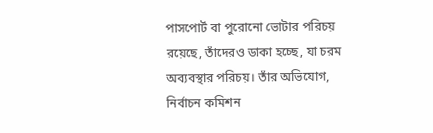পাসপোর্ট বা পুরোনো ভোটার পরিচয় রয়েছে, তাঁদেরও ডাকা হচ্ছে, যা চরম অব্যবস্থার পরিচয়। তাঁর অভিযোগ, নির্বাচন কমিশন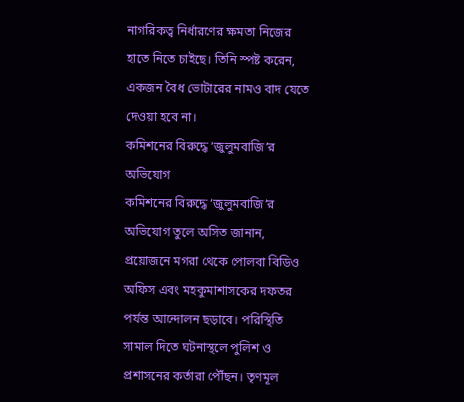নাগরিকত্ব নির্ধারণের ক্ষমতা নিজের হাতে নিতে চাইছে। তিনি স্পষ্ট করেন, একজন বৈধ ভোটারের নামও বাদ যেতে দেওয়া হবে না।
কমিশনের বিরুদ্ধে ‘জুলুমবাজি’র অভিযোগ
কমিশনের বিরুদ্ধে ‘জুলুমবাজি’র অভিযোগ তুলে অসিত জানান, প্রয়োজনে মগরা থেকে পোলবা বিডিও অফিস এবং মহকুমাশাসকের দফতর পর্যন্ত আন্দোলন ছড়াবে। পরিস্থিতি সামাল দিতে ঘটনাস্থলে পুলিশ ও প্রশাসনের কর্তারা পৌঁছন। তৃণমূল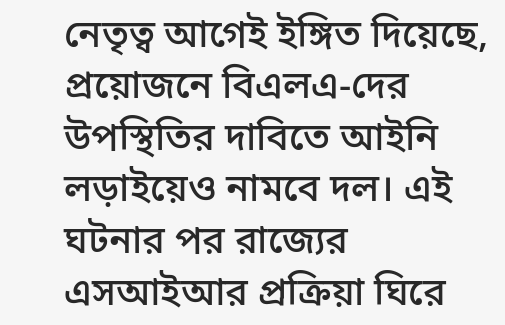নেতৃত্ব আগেই ইঙ্গিত দিয়েছে, প্রয়োজনে বিএলএ-দের উপস্থিতির দাবিতে আইনি লড়াইয়েও নামবে দল। এই ঘটনার পর রাজ্যের এসআইআর প্রক্রিয়া ঘিরে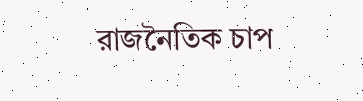রাজনৈতিক চাপ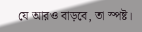যে আরও বাড়বে, তা স্পষ্ট।